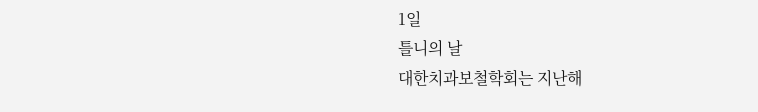1일
틀니의 날
대한치과보철학회는 지난해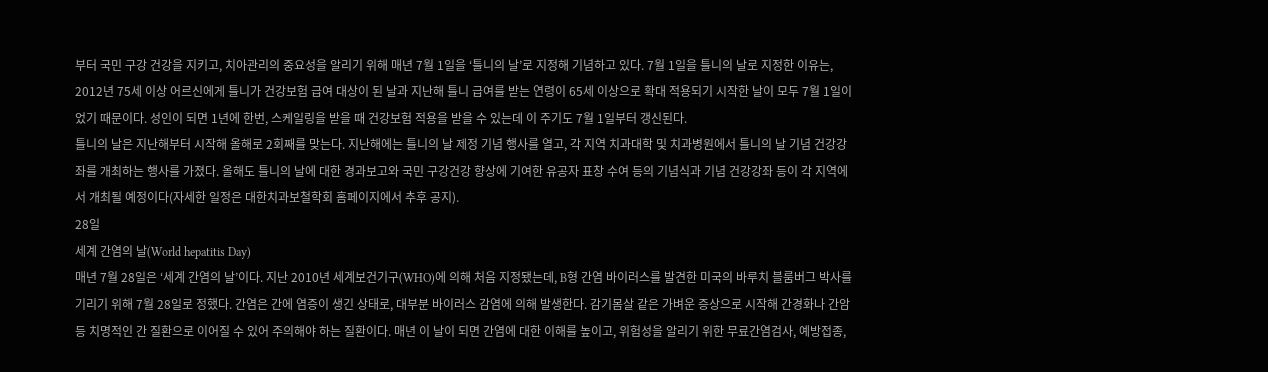부터 국민 구강 건강을 지키고, 치아관리의 중요성을 알리기 위해 매년 7월 1일을 ‘틀니의 날’로 지정해 기념하고 있다. 7월 1일을 틀니의 날로 지정한 이유는, 2012년 75세 이상 어르신에게 틀니가 건강보험 급여 대상이 된 날과 지난해 틀니 급여를 받는 연령이 65세 이상으로 확대 적용되기 시작한 날이 모두 7월 1일이었기 때문이다. 성인이 되면 1년에 한번, 스케일링을 받을 때 건강보험 적용을 받을 수 있는데 이 주기도 7월 1일부터 갱신된다.
틀니의 날은 지난해부터 시작해 올해로 2회째를 맞는다. 지난해에는 틀니의 날 제정 기념 행사를 열고, 각 지역 치과대학 및 치과병원에서 틀니의 날 기념 건강강좌를 개최하는 행사를 가졌다. 올해도 틀니의 날에 대한 경과보고와 국민 구강건강 향상에 기여한 유공자 표창 수여 등의 기념식과 기념 건강강좌 등이 각 지역에서 개최될 예정이다(자세한 일정은 대한치과보철학회 홈페이지에서 추후 공지).
28일
세계 간염의 날(World hepatitis Day)
매년 7월 28일은 ‘세계 간염의 날’이다. 지난 2010년 세계보건기구(WHO)에 의해 처음 지정됐는데, B형 간염 바이러스를 발견한 미국의 바루치 블룸버그 박사를 기리기 위해 7월 28일로 정했다. 간염은 간에 염증이 생긴 상태로, 대부분 바이러스 감염에 의해 발생한다. 감기몸살 같은 가벼운 증상으로 시작해 간경화나 간암 등 치명적인 간 질환으로 이어질 수 있어 주의해야 하는 질환이다. 매년 이 날이 되면 간염에 대한 이해를 높이고, 위험성을 알리기 위한 무료간염검사, 예방접종,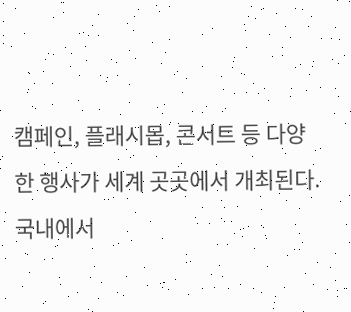캠페인, 플래시몹, 콘서트 등 다양한 행사가 세계 곳곳에서 개최된다. 국내에서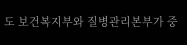도 보건복지부와 질병관리본부가 중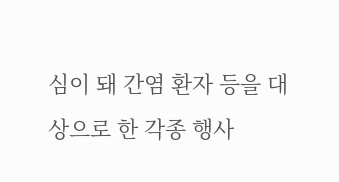심이 돼 간염 환자 등을 대상으로 한 각종 행사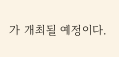가 개최될 예정이다.